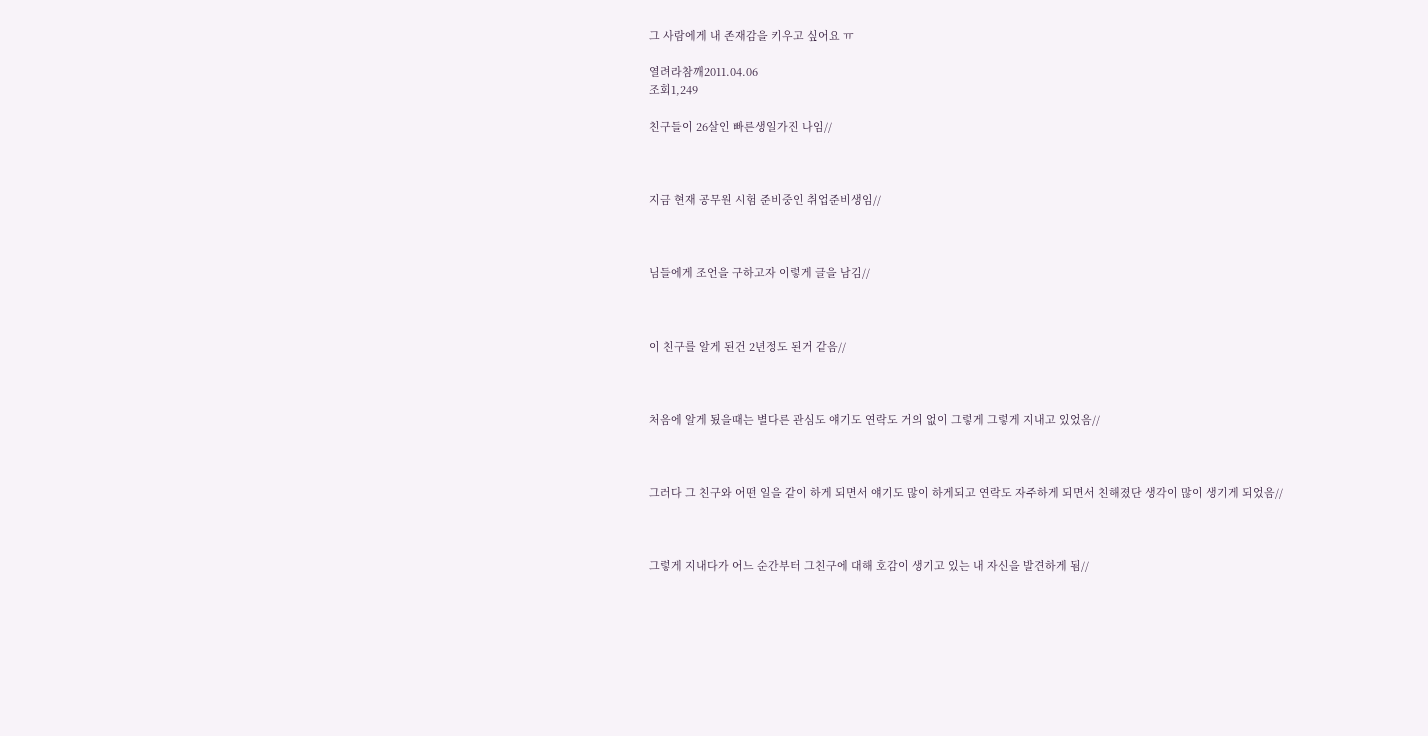그 사람에게 내 존재감을 키우고 싶어요 ㅠ

열려라참깨2011.04.06
조회1,249

친구들이 26살인 빠른생일가진 나임//



지금 현재 공무원 시험 준비중인 취업준비생임//



님들에게 조언을 구하고자 이렇게 글을 남김//



이 친구를 알게 된건 2년정도 된거 같음//



처음에 알게 됬을때는 별다른 관심도 얘기도 연락도 거의 없이 그렇게 그렇게 지내고 있었음//



그러다 그 친구와 어떤 일을 같이 하게 되면서 얘기도 많이 하게되고 연락도 자주하게 되면서 친해졌단 생각이 많이 생기게 되었음//



그렇게 지내다가 어느 순간부터 그친구에 대해 호감이 생기고 있는 내 자신을 발견하게 됨//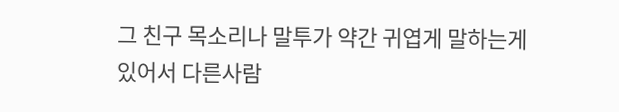그 친구 목소리나 말투가 약간 귀엽게 말하는게 있어서 다른사람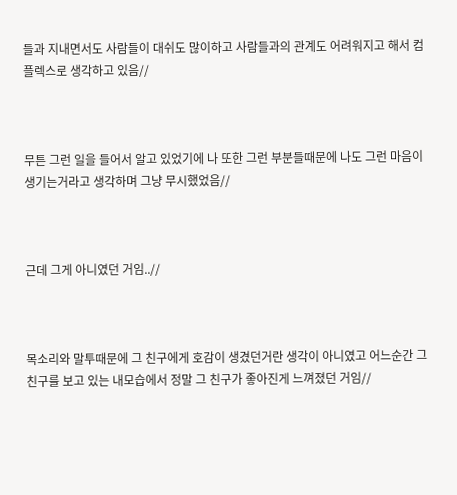들과 지내면서도 사람들이 대쉬도 많이하고 사람들과의 관계도 어려워지고 해서 컴플렉스로 생각하고 있음//



무튼 그런 일을 들어서 알고 있었기에 나 또한 그런 부분들때문에 나도 그런 마음이 생기는거라고 생각하며 그냥 무시했었음//



근데 그게 아니였던 거임..//



목소리와 말투때문에 그 친구에게 호감이 생겼던거란 생각이 아니였고 어느순간 그 친구를 보고 있는 내모습에서 정말 그 친구가 좋아진게 느껴졌던 거임//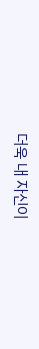더욱 내 자신이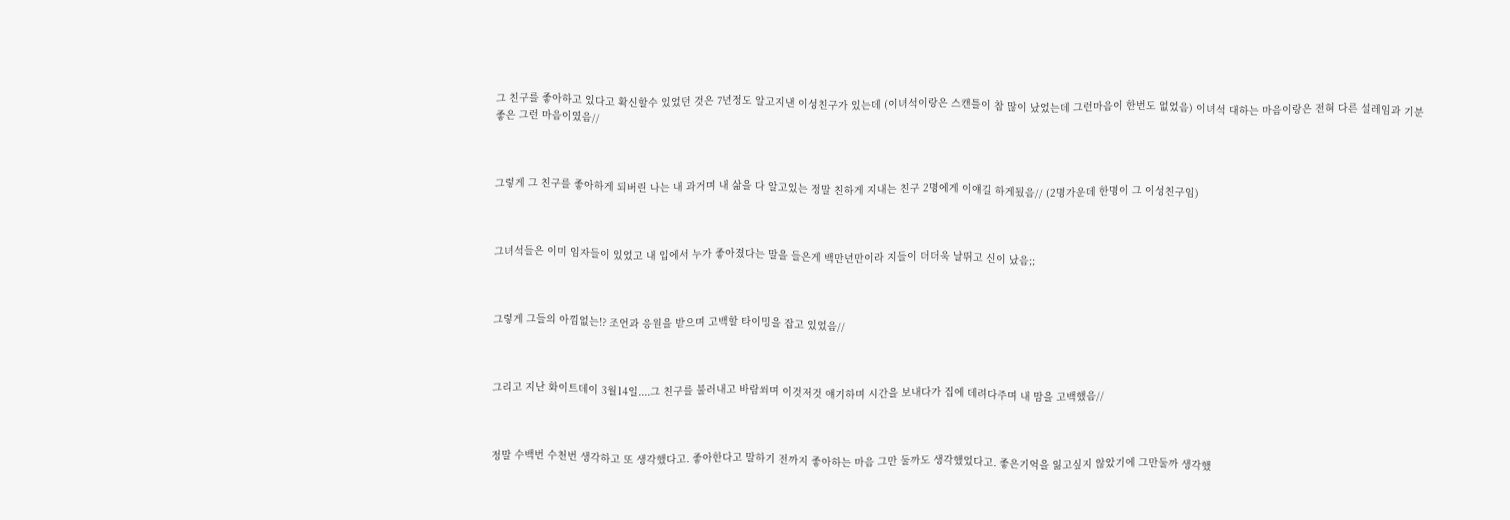그 친구를 좋아하고 있다고 확신할수 있었던 것은 7년정도 알고지낸 이성친구가 있는데 (이녀석이랑은 스캔틀이 참 많이 났었는데 그런마음이 한번도 없었음) 이녀석 대하는 마음이랑은 전혀 다른 설레임과 기분좋은 그런 마음이였음//



그렇게 그 친구를 좋아하게 되버린 나는 내 과거며 내 삶을 다 알고있는 정말 친하게 지내는 친구 2명에게 이얘길 하게됬음// (2명가운데 한명이 그 이성친구임)



그녀석들은 이미 임자들이 있었고 내 입에서 누가 좋아졌다는 말을 들은게 백만년만이라 지들이 더더욱 날뛰고 신이 났음;;



그렇게 그들의 아낌없는!? 조언과 응원을 받으며 고백할 타이밍을 잡고 있었음//



그리고 지난 화이트데이 3월14일....그 친구를 불러내고 바람쐬며 이것저것 얘기하며 시간을 보내다가 집에 데려다주며 내 맘을 고백했음//



정말 수백번 수천번 생각하고 또 생각했다고. 좋아한다고 말하기 전까지 좋아하는 마음 그만 둘까도 생각했었다고. 좋은기억을 잃고싶지 않았기에 그만둘까 생각했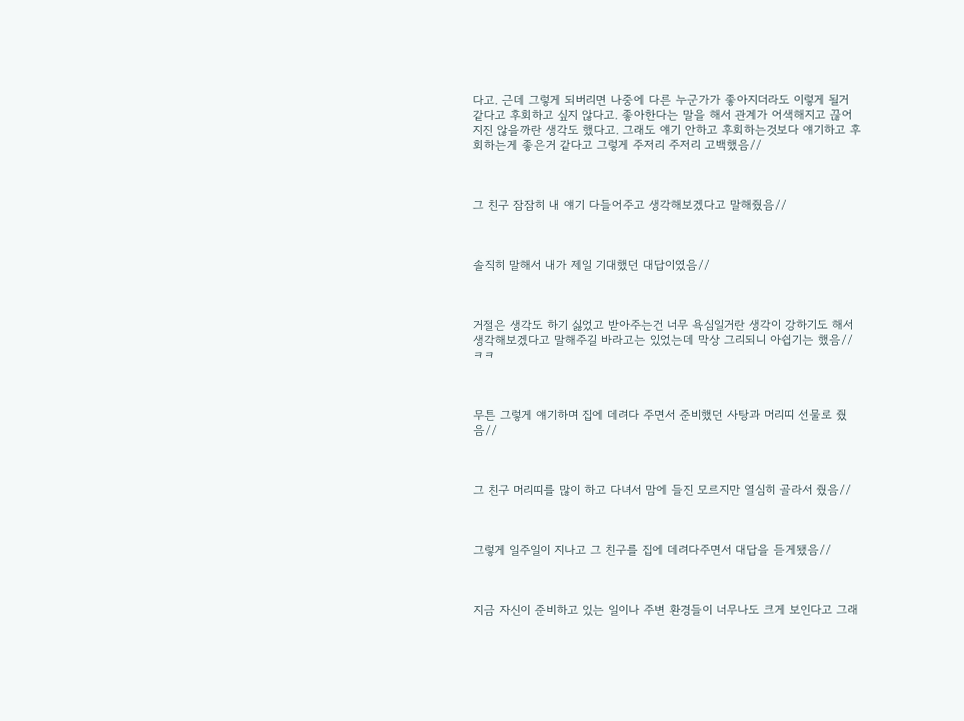다고. 근데 그렇게 되버리면 나중에 다른 누군가가 좋아지더라도 이렇게 될거 같다고 후회하고 싶지 않다고. 좋아한다는 말을 해서 관계가 어색해지고 끊어지진 않을까란 생각도 했다고. 그래도 얘기 안하고 후회하는것보다 얘기하고 후회하는게 좋은거 같다고 그렇게 주저리 주저리 고백했음//



그 친구 잠잠히 내 얘기 다들어주고 생각해보겠다고 말해줬음//



솔직히 말해서 내가 제일 기대했던 대답이였음//



거절은 생각도 하기 싫었고 받아주는건 너무 욕심일거란 생각이 강하기도 해서 생각해보겠다고 말해주길 바라고는 있었는데 막상 그리되니 아쉽기는 했음//ㅋㅋ



무튼 그렇게 얘기하며 집에 데려다 주면서 준비했던 사탕과 머리띠 선물로 줬음//



그 친구 머리띠를 많이 하고 다녀서 맘에 들진 모르지만 열심히 골라서 줬음//



그렇게 일주일이 지나고 그 친구를 집에 데려다주면서 대답을 듣게됐음//



지금 자신이 준비하고 있는 일이나 주변 환경들이 너무나도 크게 보인다고 그래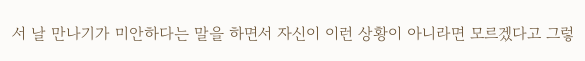서 날 만나기가 미안하다는 말을 하면서 자신이 이런 상황이 아니라면 모르겠다고 그렇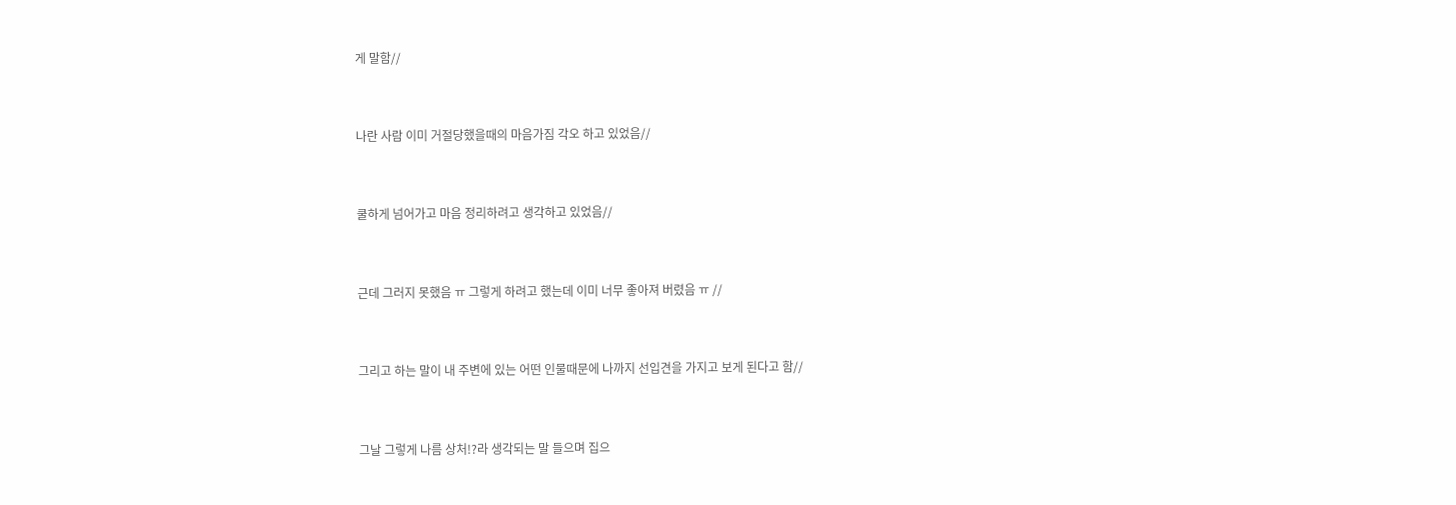게 말함//



나란 사람 이미 거절당했을때의 마음가짐 각오 하고 있었음//



쿨하게 넘어가고 마음 정리하려고 생각하고 있었음//



근데 그러지 못했음 ㅠ 그렇게 하려고 했는데 이미 너무 좋아져 버렸음 ㅠ //



그리고 하는 말이 내 주변에 있는 어떤 인물때문에 나까지 선입견을 가지고 보게 된다고 함//



그날 그렇게 나름 상처!?라 생각되는 말 들으며 집으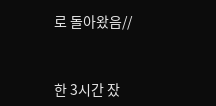로 돌아왔음//



한 3시간 잤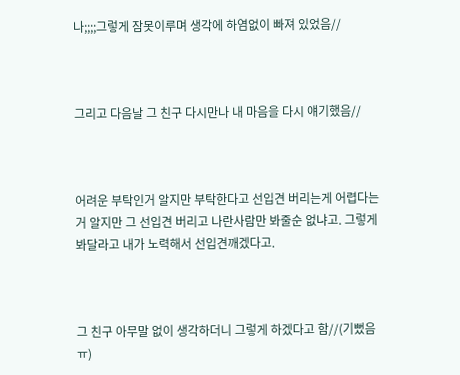나;;;;그렇게 잠못이루며 생각에 하염없이 빠져 있었음//



그리고 다음날 그 친구 다시만나 내 마음을 다시 얘기했음//



어려운 부탁인거 알지만 부탁한다고 선입견 버리는게 어렵다는거 알지만 그 선입견 버리고 나란사람만 봐줄순 없냐고. 그렇게 봐달라고 내가 노력해서 선입견깨겠다고.



그 친구 아무말 없이 생각하더니 그렇게 하겠다고 함//(기뻤음 ㅠ)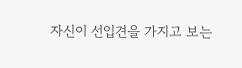자신이 선입견을 가지고 보는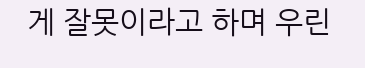게 잘못이라고 하며 우린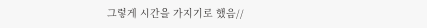그렇게 시간을 가지기로 했음//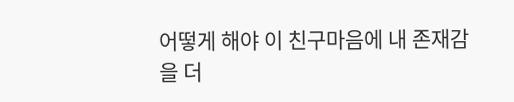어떻게 해야 이 친구마음에 내 존재감을 더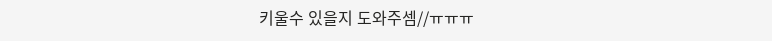키울수 있을지 도와주셈//ㅠㅠㅠ